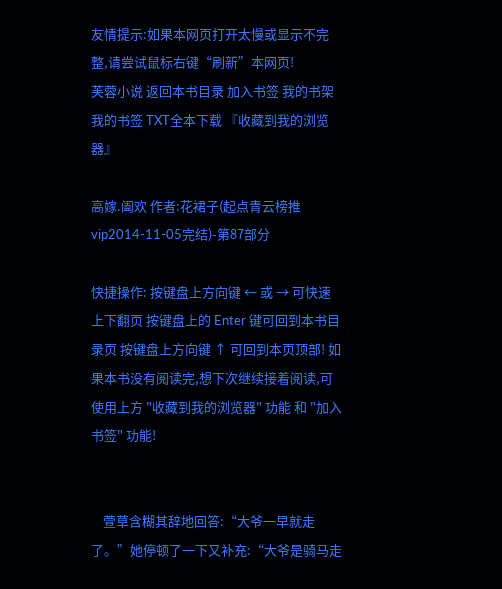友情提示:如果本网页打开太慢或显示不完整,请尝试鼠标右键“刷新”本网页!
芙蓉小说 返回本书目录 加入书签 我的书架 我的书签 TXT全本下载 『收藏到我的浏览器』

高嫁.阖欢 作者:花裙子(起点青云榜推vip2014-11-05完结)-第87部分

快捷操作: 按键盘上方向键 ← 或 → 可快速上下翻页 按键盘上的 Enter 键可回到本书目录页 按键盘上方向键 ↑ 可回到本页顶部! 如果本书没有阅读完,想下次继续接着阅读,可使用上方 "收藏到我的浏览器" 功能 和 "加入书签" 功能!


    萱草含糊其辞地回答:“大爷一早就走了。”她停顿了一下又补充:“大爷是骑马走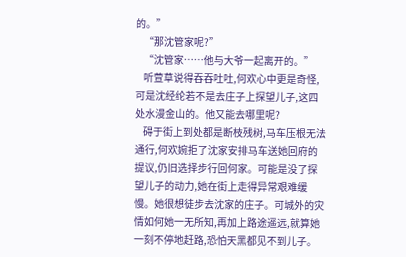的。”
    “那沈管家呢?”
    “沈管家……他与大爷一起离开的。”
    听萱草说得吞吞吐吐,何欢心中更是奇怪,可是沈经纶若不是去庄子上探望儿子,这四处水漫金山的。他又能去哪里呢?
    碍于街上到处都是断枝残树,马车压根无法通行,何欢婉拒了沈家安排马车送她回府的提议,仍旧选择步行回何家。可能是没了探望儿子的动力,她在街上走得异常艰难缓慢。她很想徒步去沈家的庄子。可城外的灾情如何她一无所知,再加上路途遥远,就算她一刻不停地赶路,恐怕天黑都见不到儿子。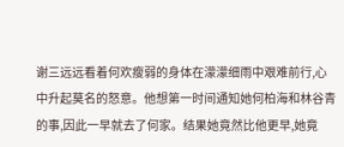谢三远远看着何欢瘦弱的身体在濛濛细雨中艰难前行,心中升起莫名的怒意。他想第一时间通知她何柏海和林谷青的事,因此一早就去了何家。结果她竟然比他更早,她竟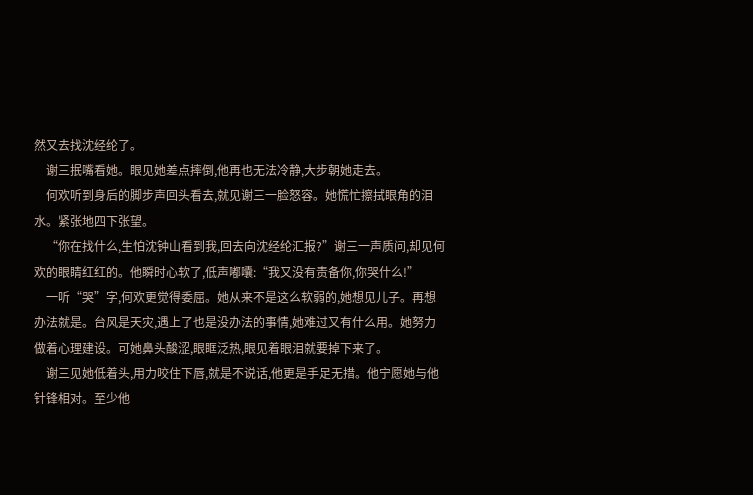然又去找沈经纶了。
    谢三抿嘴看她。眼见她差点摔倒,他再也无法冷静,大步朝她走去。
    何欢听到身后的脚步声回头看去,就见谢三一脸怒容。她慌忙擦拭眼角的泪水。紧张地四下张望。
    “你在找什么,生怕沈钟山看到我,回去向沈经纶汇报?”谢三一声质问,却见何欢的眼睛红红的。他瞬时心软了,低声嘟囔:“我又没有责备你,你哭什么!”
    一听“哭”字,何欢更觉得委屈。她从来不是这么软弱的,她想见儿子。再想办法就是。台风是天灾,遇上了也是没办法的事情,她难过又有什么用。她努力做着心理建设。可她鼻头酸涩,眼眶泛热,眼见着眼泪就要掉下来了。
    谢三见她低着头,用力咬住下唇,就是不说话,他更是手足无措。他宁愿她与他针锋相对。至少他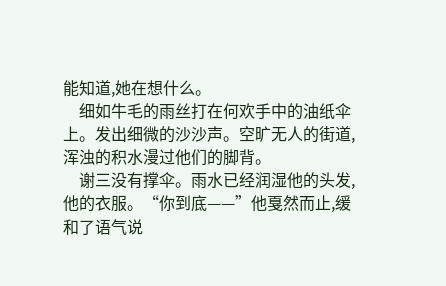能知道,她在想什么。
    细如牛毛的雨丝打在何欢手中的油纸伞上。发出细微的沙沙声。空旷无人的街道,浑浊的积水漫过他们的脚背。
    谢三没有撑伞。雨水已经润湿他的头发,他的衣服。“你到底——”他戛然而止,缓和了语气说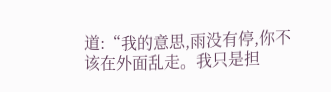道:“我的意思,雨没有停,你不该在外面乱走。我只是担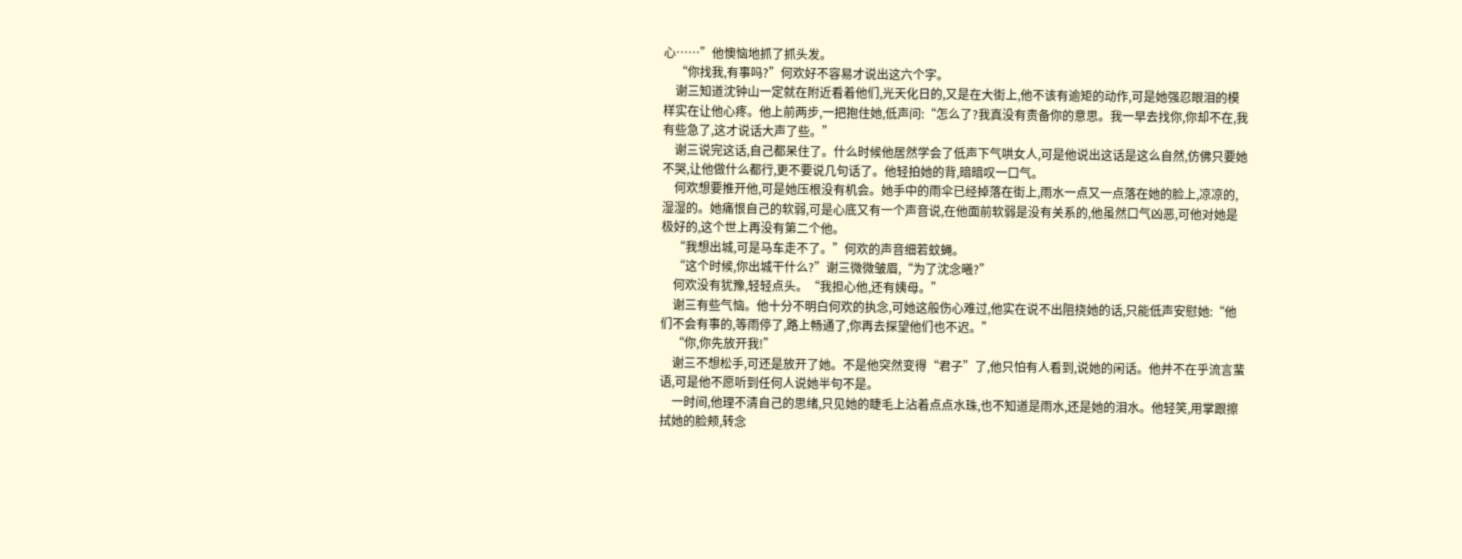心……”他懊恼地抓了抓头发。
    “你找我,有事吗?”何欢好不容易才说出这六个字。
    谢三知道沈钟山一定就在附近看着他们,光天化日的,又是在大街上,他不该有逾矩的动作,可是她强忍眼泪的模样实在让他心疼。他上前两步,一把抱住她,低声问:“怎么了?我真没有责备你的意思。我一早去找你,你却不在,我有些急了,这才说话大声了些。”
    谢三说完这话,自己都呆住了。什么时候他居然学会了低声下气哄女人,可是他说出这话是这么自然,仿佛只要她不哭,让他做什么都行,更不要说几句话了。他轻拍她的背,暗暗叹一口气。
    何欢想要推开他,可是她压根没有机会。她手中的雨伞已经掉落在街上,雨水一点又一点落在她的脸上,凉凉的,湿湿的。她痛恨自己的软弱,可是心底又有一个声音说,在他面前软弱是没有关系的,他虽然口气凶恶,可他对她是极好的,这个世上再没有第二个他。
    “我想出城,可是马车走不了。”何欢的声音细若蚊蝇。
    “这个时候,你出城干什么?”谢三微微皱眉,“为了沈念曦?”
    何欢没有犹豫,轻轻点头。“我担心他,还有姨母。”
    谢三有些气恼。他十分不明白何欢的执念,可她这般伤心难过,他实在说不出阻挠她的话,只能低声安慰她:“他们不会有事的,等雨停了,路上畅通了,你再去探望他们也不迟。”
    “你,你先放开我!”
    谢三不想松手,可还是放开了她。不是他突然变得“君子”了,他只怕有人看到,说她的闲话。他并不在乎流言蜚语,可是他不愿听到任何人说她半句不是。
    一时间,他理不清自己的思绪,只见她的睫毛上沾着点点水珠,也不知道是雨水,还是她的泪水。他轻笑,用掌跟擦拭她的脸颊,转念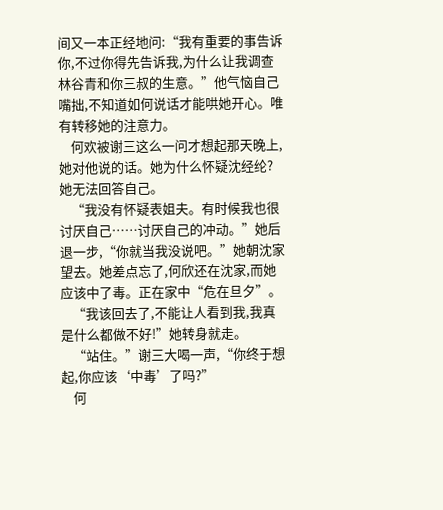间又一本正经地问:“我有重要的事告诉你,不过你得先告诉我,为什么让我调查林谷青和你三叔的生意。”他气恼自己嘴拙,不知道如何说话才能哄她开心。唯有转移她的注意力。
    何欢被谢三这么一问才想起那天晚上,她对他说的话。她为什么怀疑沈经纶?她无法回答自己。
    “我没有怀疑表姐夫。有时候我也很讨厌自己……讨厌自己的冲动。”她后退一步,“你就当我没说吧。”她朝沈家望去。她差点忘了,何欣还在沈家,而她应该中了毒。正在家中“危在旦夕”。
    “我该回去了,不能让人看到我,我真是什么都做不好!”她转身就走。
    “站住。”谢三大喝一声,“你终于想起,你应该‘中毒’了吗?”
    何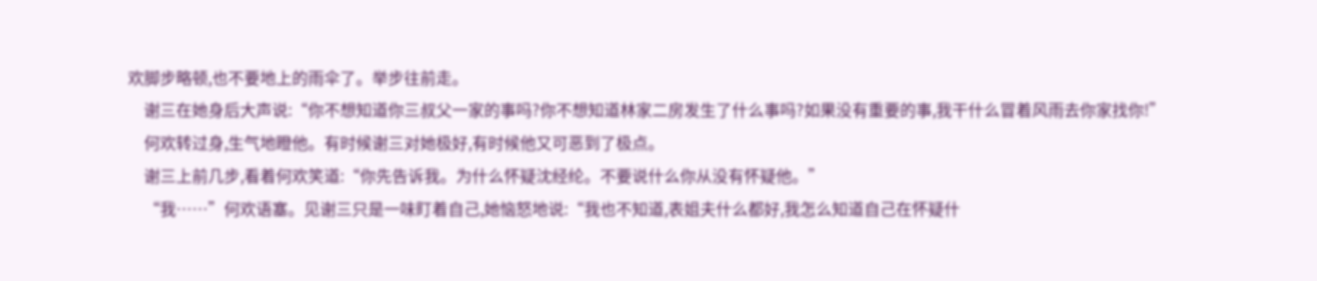欢脚步略顿,也不要地上的雨伞了。举步往前走。
    谢三在她身后大声说:“你不想知道你三叔父一家的事吗?你不想知道林家二房发生了什么事吗?如果没有重要的事,我干什么冒着风雨去你家找你!”
    何欢转过身,生气地瞪他。有时候谢三对她极好,有时候他又可恶到了极点。
    谢三上前几步,看着何欢笑道:“你先告诉我。为什么怀疑沈经纶。不要说什么你从没有怀疑他。”
    “我……”何欢语塞。见谢三只是一味盯着自己,她恼怒地说:“我也不知道,表姐夫什么都好,我怎么知道自己在怀疑什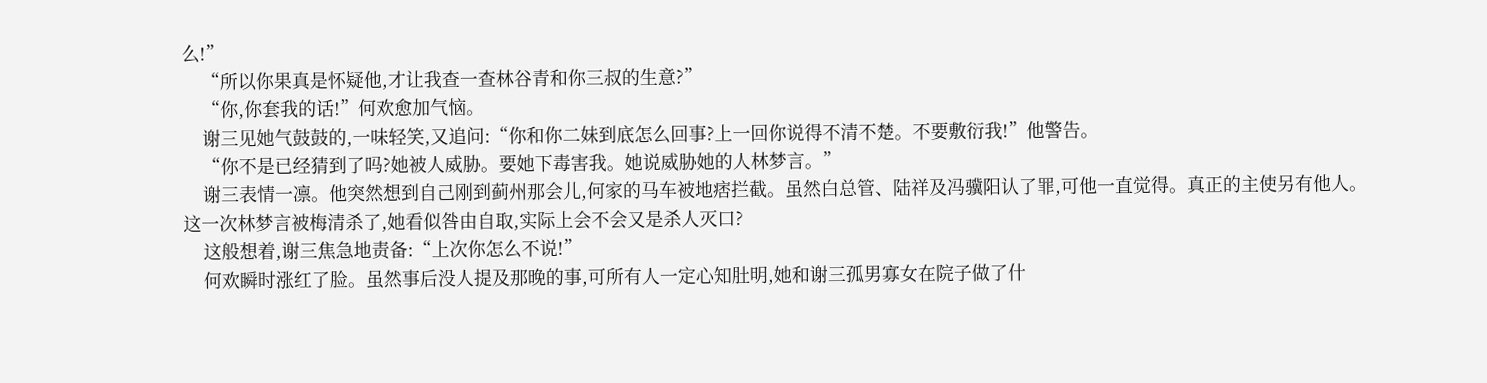么!”
    “所以你果真是怀疑他,才让我查一查林谷青和你三叔的生意?”
    “你,你套我的话!”何欢愈加气恼。
    谢三见她气鼓鼓的,一味轻笑,又追问:“你和你二妹到底怎么回事?上一回你说得不清不楚。不要敷衍我!”他警告。
    “你不是已经猜到了吗?她被人威胁。要她下毒害我。她说威胁她的人林梦言。”
    谢三表情一凛。他突然想到自己刚到蓟州那会儿,何家的马车被地痞拦截。虽然白总管、陆祥及冯骥阳认了罪,可他一直觉得。真正的主使另有他人。这一次林梦言被梅清杀了,她看似咎由自取,实际上会不会又是杀人灭口?
    这般想着,谢三焦急地责备:“上次你怎么不说!”
    何欢瞬时涨红了脸。虽然事后没人提及那晚的事,可所有人一定心知肚明,她和谢三孤男寡女在院子做了什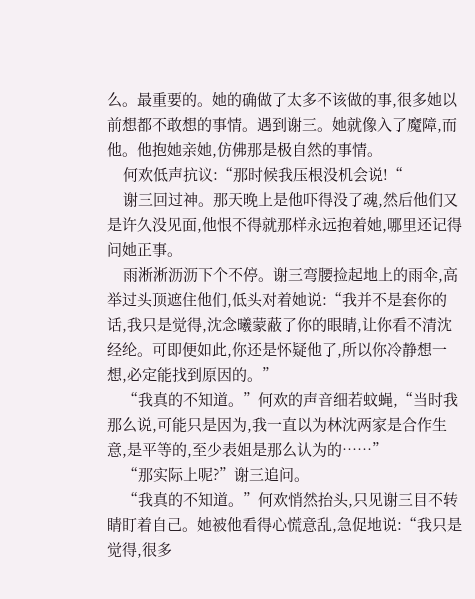么。最重要的。她的确做了太多不该做的事,很多她以前想都不敢想的事情。遇到谢三。她就像入了魔障,而他。他抱她亲她,仿佛那是极自然的事情。
    何欢低声抗议:“那时候我压根没机会说!“
    谢三回过神。那天晚上是他吓得没了魂,然后他们又是许久没见面,他恨不得就那样永远抱着她,哪里还记得问她正事。
    雨淅淅沥沥下个不停。谢三弯腰捡起地上的雨伞,高举过头顶遮住他们,低头对着她说:“我并不是套你的话,我只是觉得,沈念曦蒙蔽了你的眼睛,让你看不清沈经纶。可即便如此,你还是怀疑他了,所以你冷静想一想,必定能找到原因的。”
    “我真的不知道。”何欢的声音细若蚊蝇,“当时我那么说,可能只是因为,我一直以为林沈两家是合作生意,是平等的,至少表姐是那么认为的……”
    “那实际上呢?”谢三追问。
    “我真的不知道。”何欢悄然抬头,只见谢三目不转睛盯着自己。她被他看得心慌意乱,急促地说:“我只是觉得,很多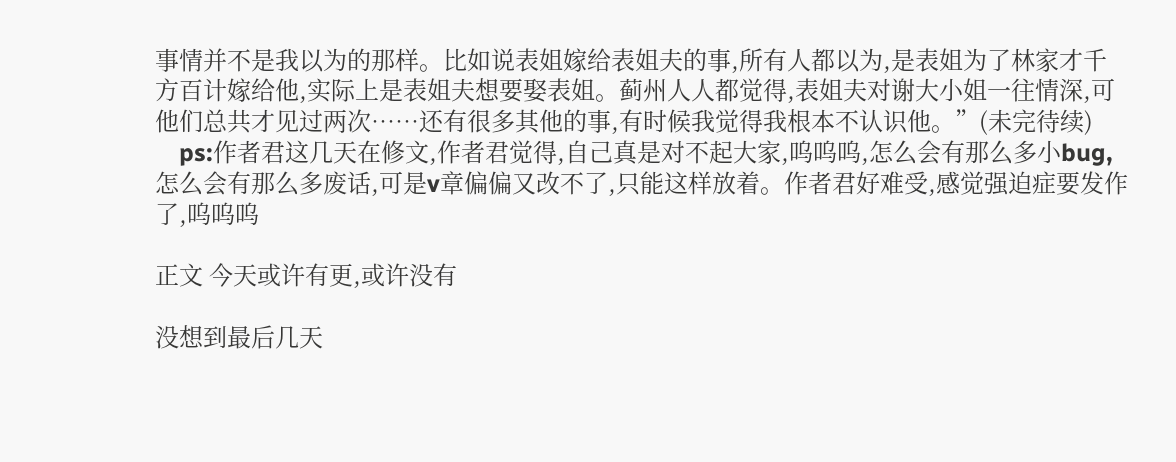事情并不是我以为的那样。比如说表姐嫁给表姐夫的事,所有人都以为,是表姐为了林家才千方百计嫁给他,实际上是表姐夫想要娶表姐。蓟州人人都觉得,表姐夫对谢大小姐一往情深,可他们总共才见过两次……还有很多其他的事,有时候我觉得我根本不认识他。”(未完待续)
    ps:作者君这几天在修文,作者君觉得,自己真是对不起大家,呜呜呜,怎么会有那么多小bug,怎么会有那么多废话,可是v章偏偏又改不了,只能这样放着。作者君好难受,感觉强迫症要发作了,呜呜呜

正文 今天或许有更,或许没有

没想到最后几天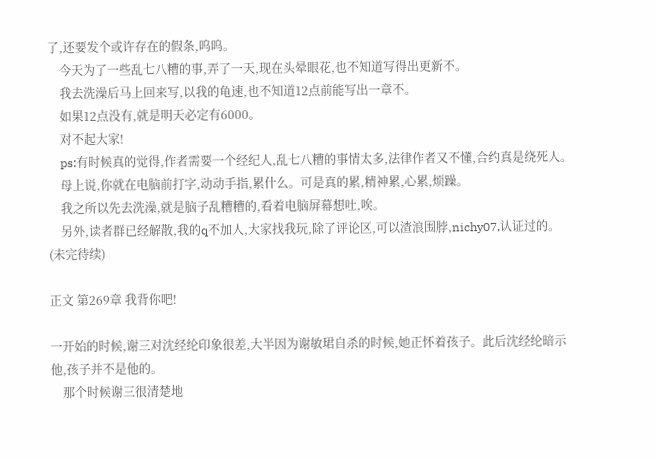了,还要发个或许存在的假条,呜呜。
    今天为了一些乱七八糟的事,弄了一天,现在头晕眼花,也不知道写得出更新不。
    我去洗澡后马上回来写,以我的龟速,也不知道12点前能写出一章不。
    如果12点没有,就是明天必定有6000。
    对不起大家!
    ps:有时候真的觉得,作者需要一个经纪人,乱七八糟的事情太多,法律作者又不懂,合约真是绕死人。
    母上说,你就在电脑前打字,动动手指,累什么。可是真的累,精神累,心累,烦躁。
    我之所以先去洗澡,就是脑子乱糟糟的,看着电脑屏幕想吐,唉。
    另外,读者群已经解散,我的q不加人,大家找我玩,除了评论区,可以渣浪围脖,nichy07,认证过的。(未完待续)

正文 第269章 我背你吧!

一开始的时候,谢三对沈经纶印象很差,大半因为谢敏珺自杀的时候,她正怀着孩子。此后沈经纶暗示他,孩子并不是他的。
    那个时候谢三很清楚地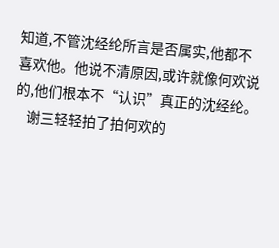知道,不管沈经纶所言是否属实,他都不喜欢他。他说不清原因,或许就像何欢说的,他们根本不“认识”真正的沈经纶。
    谢三轻轻拍了拍何欢的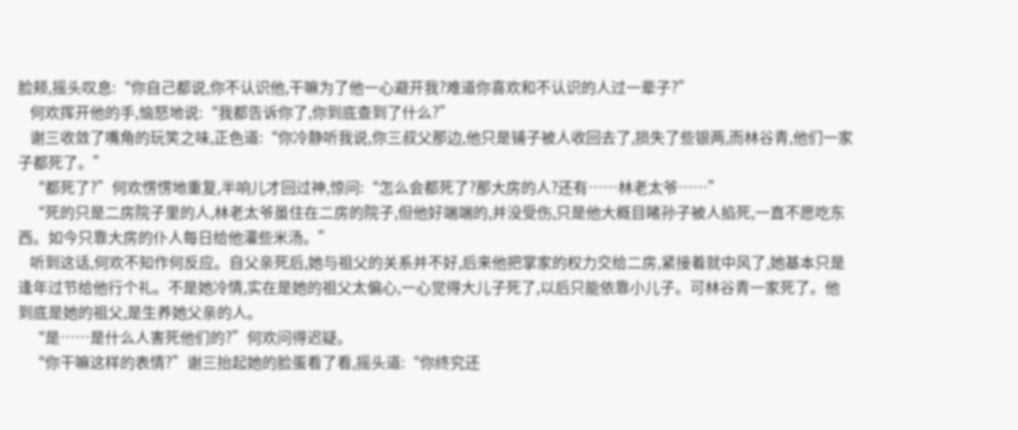脸颊,摇头叹息:“你自己都说,你不认识他,干嘛为了他一心避开我?难道你喜欢和不认识的人过一辈子?”
    何欢挥开他的手,恼怒地说:“我都告诉你了,你到底查到了什么?”
    谢三收敛了嘴角的玩笑之味,正色道:“你冷静听我说,你三叔父那边,他只是铺子被人收回去了,损失了些银两,而林谷青,他们一家子都死了。”
    “都死了?”何欢愣愣地重复,半响儿才回过神,惊问:“怎么会都死了?那大房的人?还有……林老太爷……”
    “死的只是二房院子里的人,林老太爷虽住在二房的院子,但他好端端的,并没受伤,只是他大概目睹孙子被人掐死,一直不愿吃东西。如今只靠大房的仆人每日给他灌些米汤。”
    听到这话,何欢不知作何反应。自父亲死后,她与祖父的关系并不好,后来他把掌家的权力交给二房,紧接着就中风了,她基本只是逢年过节给他行个礼。不是她冷情,实在是她的祖父太偏心,一心觉得大儿子死了,以后只能依靠小儿子。可林谷青一家死了。他到底是她的祖父,是生养她父亲的人。
    “是……是什么人害死他们的?”何欢问得迟疑。
    “你干嘛这样的表情?”谢三抬起她的脸蛋看了看,摇头道:“你终究还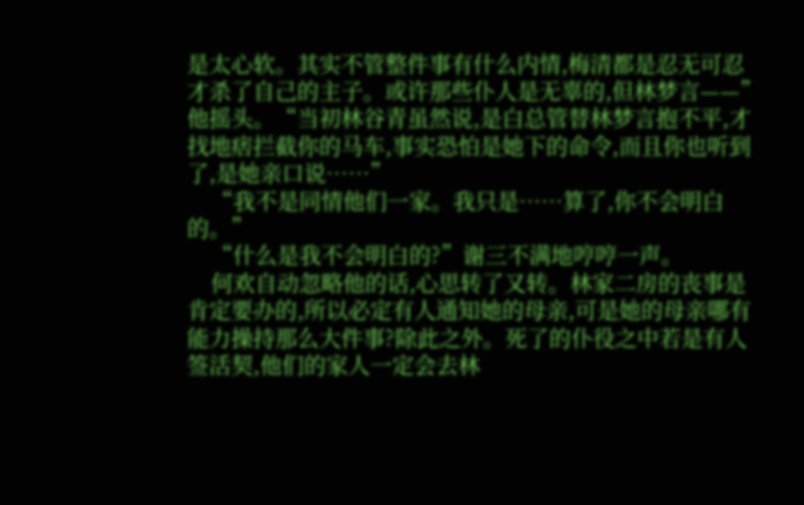是太心软。其实不管整件事有什么内情,梅清都是忍无可忍才杀了自己的主子。或许那些仆人是无辜的,但林梦言——”他摇头。“当初林谷青虽然说,是白总管替林梦言抱不平,才找地痞拦截你的马车,事实恐怕是她下的命令,而且你也听到了,是她亲口说……”
    “我不是同情他们一家。我只是……算了,你不会明白的。”
    “什么是我不会明白的?”谢三不满地哼哼一声。
    何欢自动忽略他的话,心思转了又转。林家二房的丧事是肯定要办的,所以必定有人通知她的母亲,可是她的母亲哪有能力操持那么大件事?除此之外。死了的仆役之中若是有人签活契,他们的家人一定会去林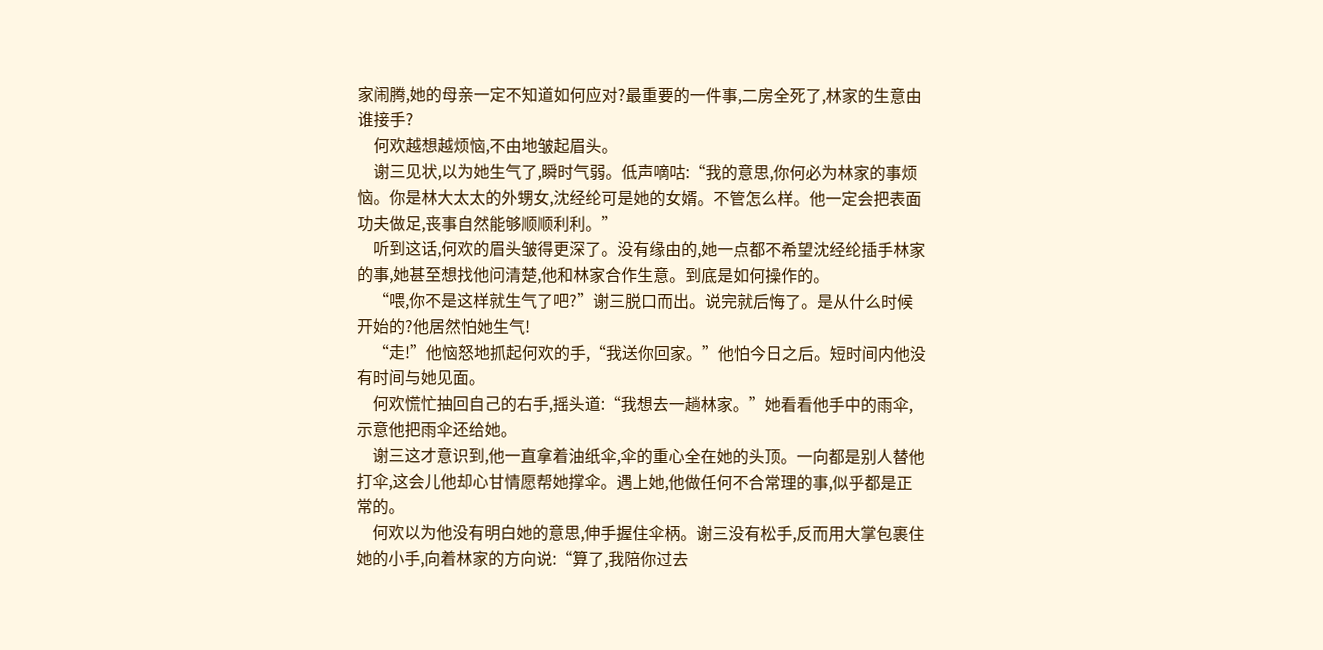家闹腾,她的母亲一定不知道如何应对?最重要的一件事,二房全死了,林家的生意由谁接手?
    何欢越想越烦恼,不由地皱起眉头。
    谢三见状,以为她生气了,瞬时气弱。低声嘀咕:“我的意思,你何必为林家的事烦恼。你是林大太太的外甥女,沈经纶可是她的女婿。不管怎么样。他一定会把表面功夫做足,丧事自然能够顺顺利利。”
    听到这话,何欢的眉头皱得更深了。没有缘由的,她一点都不希望沈经纶插手林家的事,她甚至想找他问清楚,他和林家合作生意。到底是如何操作的。
    “喂,你不是这样就生气了吧?”谢三脱口而出。说完就后悔了。是从什么时候开始的?他居然怕她生气!
    “走!”他恼怒地抓起何欢的手,“我送你回家。”他怕今日之后。短时间内他没有时间与她见面。
    何欢慌忙抽回自己的右手,摇头道:“我想去一趟林家。”她看看他手中的雨伞,示意他把雨伞还给她。
    谢三这才意识到,他一直拿着油纸伞,伞的重心全在她的头顶。一向都是别人替他打伞,这会儿他却心甘情愿帮她撑伞。遇上她,他做任何不合常理的事,似乎都是正常的。
    何欢以为他没有明白她的意思,伸手握住伞柄。谢三没有松手,反而用大掌包裹住她的小手,向着林家的方向说:“算了,我陪你过去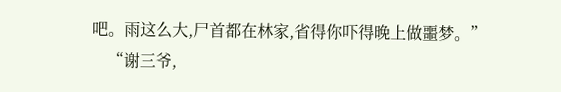吧。雨这么大,尸首都在林家,省得你吓得晚上做噩梦。”
    “谢三爷,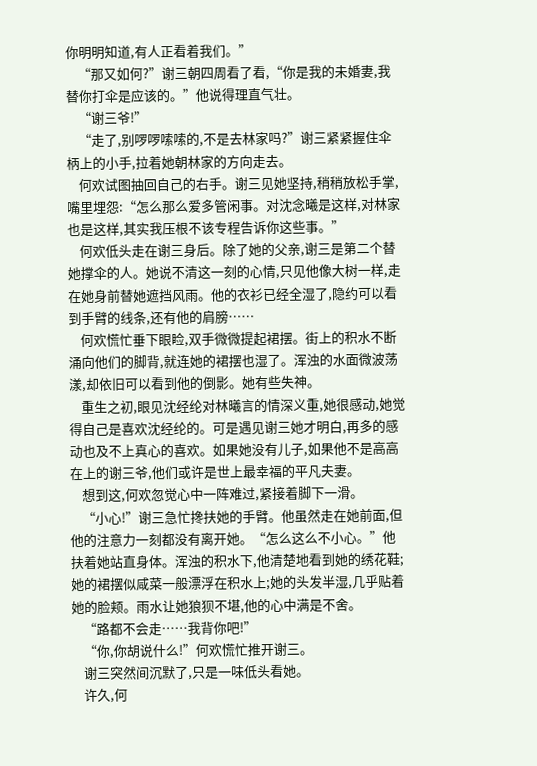你明明知道,有人正看着我们。”
    “那又如何?”谢三朝四周看了看,“你是我的未婚妻,我替你打伞是应该的。”他说得理直气壮。
    “谢三爷!”
    “走了,别啰啰嗦嗦的,不是去林家吗?”谢三紧紧握住伞柄上的小手,拉着她朝林家的方向走去。
    何欢试图抽回自己的右手。谢三见她坚持,稍稍放松手掌,嘴里埋怨:“怎么那么爱多管闲事。对沈念曦是这样,对林家也是这样,其实我压根不该专程告诉你这些事。”
    何欢低头走在谢三身后。除了她的父亲,谢三是第二个替她撑伞的人。她说不清这一刻的心情,只见他像大树一样,走在她身前替她遮挡风雨。他的衣衫已经全湿了,隐约可以看到手臂的线条,还有他的肩膀……
    何欢慌忙垂下眼睑,双手微微提起裙摆。街上的积水不断涌向他们的脚背,就连她的裙摆也湿了。浑浊的水面微波荡漾,却依旧可以看到他的倒影。她有些失神。
    重生之初,眼见沈经纶对林曦言的情深义重,她很感动,她觉得自己是喜欢沈经纶的。可是遇见谢三她才明白,再多的感动也及不上真心的喜欢。如果她没有儿子,如果他不是高高在上的谢三爷,他们或许是世上最幸福的平凡夫妻。
    想到这,何欢忽觉心中一阵难过,紧接着脚下一滑。
    “小心!”谢三急忙搀扶她的手臂。他虽然走在她前面,但他的注意力一刻都没有离开她。“怎么这么不小心。”他扶着她站直身体。浑浊的积水下,他清楚地看到她的绣花鞋;她的裙摆似咸菜一般漂浮在积水上;她的头发半湿,几乎贴着她的脸颊。雨水让她狼狈不堪,他的心中满是不舍。
    “路都不会走……我背你吧!”
    “你,你胡说什么!”何欢慌忙推开谢三。
    谢三突然间沉默了,只是一味低头看她。
    许久,何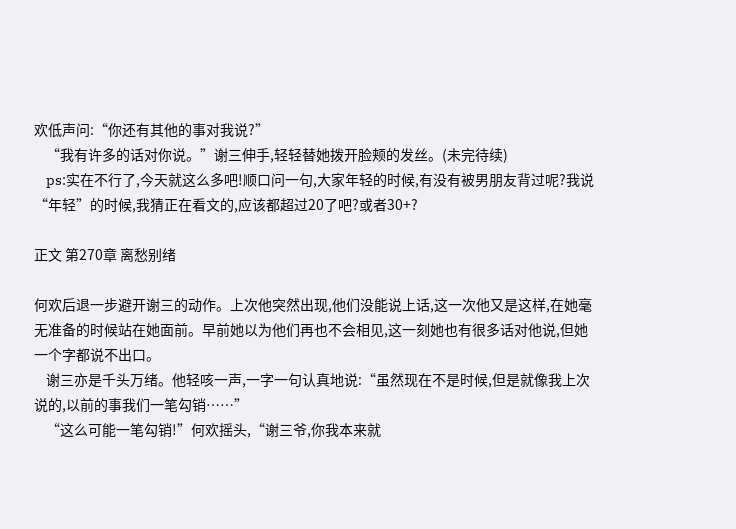欢低声问:“你还有其他的事对我说?”
    “我有许多的话对你说。”谢三伸手,轻轻替她拨开脸颊的发丝。(未完待续)
    ps:实在不行了,今天就这么多吧!顺口问一句,大家年轻的时候,有没有被男朋友背过呢?我说“年轻”的时候,我猜正在看文的,应该都超过20了吧?或者30+?

正文 第270章 离愁别绪

何欢后退一步避开谢三的动作。上次他突然出现,他们没能说上话,这一次他又是这样,在她毫无准备的时候站在她面前。早前她以为他们再也不会相见,这一刻她也有很多话对他说,但她一个字都说不出口。
    谢三亦是千头万绪。他轻咳一声,一字一句认真地说:“虽然现在不是时候,但是就像我上次说的,以前的事我们一笔勾销……”
    “这么可能一笔勾销!”何欢摇头,“谢三爷,你我本来就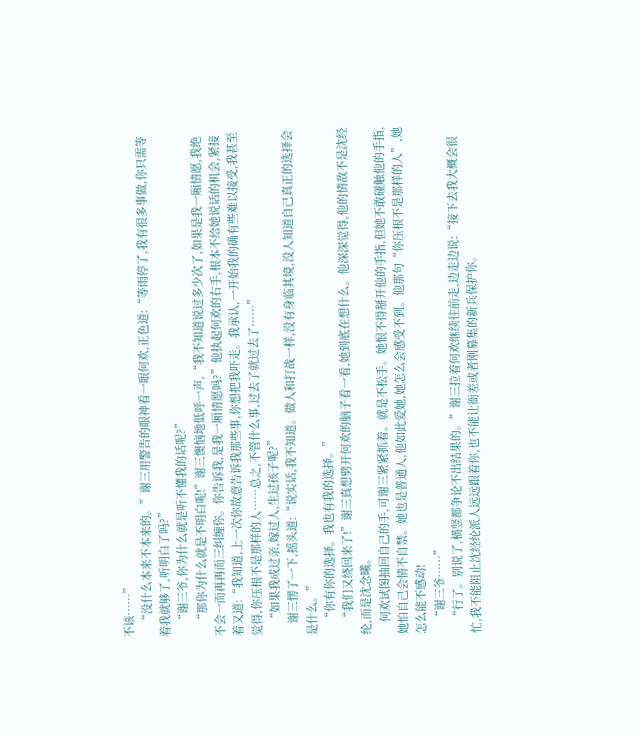不该……”
    “没什么本来不本来的。”谢三用警告的眼神看一眼何欢,正色道:“等雨停了,我有很多事做,你只需等着我就够了,听明白了吗?”
    “谢三爷,你为什么就是听不懂我的话呢?”
    “那你为什么就是不明白呢!”谢三懊恼地低呼一声,“我不知道说过多少次了,如果是我一厢情愿,我绝不会一而再再而三纠缠你。你告诉我,是我一厢情愿吗?”他执起何欢的右手,根本不给她说话的机会,紧接着又道:“我知道,上一次你故意告诉我那些事,你想把我吓走。我承认,一开始我的确有些难以接受,我甚至觉得,你压根不是那样的人……总之,不管什么事,过去了就过去了……”
    “如果我成过亲,嫁过人,生过孩子呢?”
    谢三愣了一下,摇头道:“说实话,我不知道。做人和打战一样,没有身临其境,没人知道自己真正的选择会是什么。”
    “你有你的选择。我也有我的选择。”
    “我们又绕回来了!”谢三真想劈开何欢的脑子看一看,她到底在想什么。他深深觉得,他的情敌不是沈经纶,而是沈念曦。
    何欢试图抽回自己的手,可谢三紧紧抓着。就是不松手。她恨不得掰开他的手指,但她不敢碰触他的手指,她怕自己会情不自禁。她也是普通人,他如此爱她,她怎么会感受不到。他那句“你压根不是那样的人”,她怎么能不感动!
    “谢三爷……”
    “行了。别说了,横竖都争论不出结果的。”谢三拉着何欢继续往前走,边走边说:“接下去我大概会很忙,我不能阻止沈经纶派人远远跟着你,也不能让衙差或者刚募集的新兵保护你。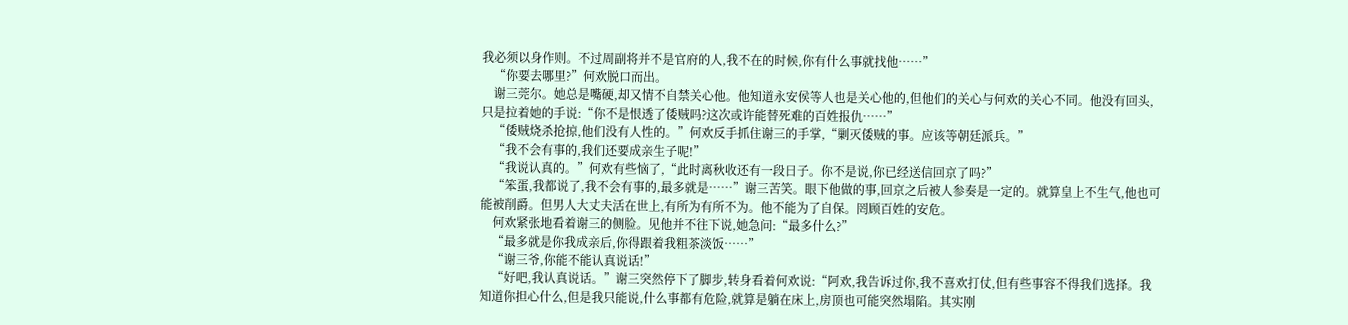我必须以身作则。不过周副将并不是官府的人,我不在的时候,你有什么事就找他……”
    “你要去哪里?”何欢脱口而出。
    谢三莞尔。她总是嘴硬,却又情不自禁关心他。他知道永安侯等人也是关心他的,但他们的关心与何欢的关心不同。他没有回头,只是拉着她的手说:“你不是恨透了倭贼吗?这次或许能替死难的百姓报仇……”
    “倭贼烧杀抢掠,他们没有人性的。”何欢反手抓住谢三的手掌,“剿灭倭贼的事。应该等朝廷派兵。”
    “我不会有事的,我们还要成亲生子呢!”
    “我说认真的。”何欢有些恼了,“此时离秋收还有一段日子。你不是说,你已经送信回京了吗?”
    “笨蛋,我都说了,我不会有事的,最多就是……”谢三苦笑。眼下他做的事,回京之后被人参奏是一定的。就算皇上不生气,他也可能被削爵。但男人大丈夫活在世上,有所为有所不为。他不能为了自保。罔顾百姓的安危。
    何欢紧张地看着谢三的侧脸。见他并不往下说,她急问:“最多什么?”
    “最多就是你我成亲后,你得跟着我粗茶淡饭……”
    “谢三爷,你能不能认真说话!”
    “好吧,我认真说话。”谢三突然停下了脚步,转身看着何欢说:“阿欢,我告诉过你,我不喜欢打仗,但有些事容不得我们选择。我知道你担心什么,但是我只能说,什么事都有危险,就算是躺在床上,房顶也可能突然塌陷。其实刚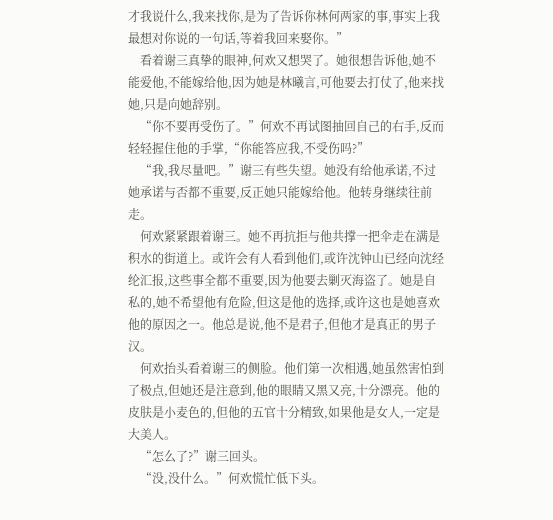才我说什么,我来找你,是为了告诉你林何两家的事,事实上我最想对你说的一句话,等着我回来娶你。”
    看着谢三真挚的眼神,何欢又想哭了。她很想告诉他,她不能爱他,不能嫁给他,因为她是林曦言,可他要去打仗了,他来找她,只是向她辞别。
    “你不要再受伤了。”何欢不再试图抽回自己的右手,反而轻轻握住他的手掌,“你能答应我,不受伤吗?”
    “我,我尽量吧。”谢三有些失望。她没有给他承诺,不过她承诺与否都不重要,反正她只能嫁给他。他转身继续往前走。
    何欢紧紧跟着谢三。她不再抗拒与他共撑一把伞走在满是积水的街道上。或许会有人看到他们,或许沈钟山已经向沈经纶汇报,这些事全都不重要,因为他要去剿灭海盗了。她是自私的,她不希望他有危险,但这是他的选择,或许这也是她喜欢他的原因之一。他总是说,他不是君子,但他才是真正的男子汉。
    何欢抬头看着谢三的侧脸。他们第一次相遇,她虽然害怕到了极点,但她还是注意到,他的眼睛又黑又亮,十分漂亮。他的皮肤是小麦色的,但他的五官十分精致,如果他是女人,一定是大美人。
    “怎么了?”谢三回头。
    “没,没什么。”何欢慌忙低下头。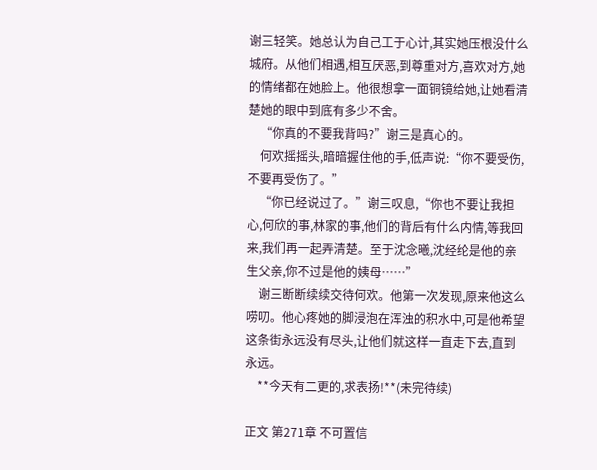谢三轻笑。她总认为自己工于心计,其实她压根没什么城府。从他们相遇,相互厌恶,到尊重对方,喜欢对方,她的情绪都在她脸上。他很想拿一面铜镜给她,让她看清楚她的眼中到底有多少不舍。
    “你真的不要我背吗?”谢三是真心的。
    何欢摇摇头,暗暗握住他的手,低声说:“你不要受伤,不要再受伤了。”
    “你已经说过了。”谢三叹息,“你也不要让我担心,何欣的事,林家的事,他们的背后有什么内情,等我回来,我们再一起弄清楚。至于沈念曦,沈经纶是他的亲生父亲,你不过是他的姨母……”
    谢三断断续续交待何欢。他第一次发现,原来他这么唠叨。他心疼她的脚浸泡在浑浊的积水中,可是他希望这条街永远没有尽头,让他们就这样一直走下去,直到永远。
    **今天有二更的,求表扬!**(未完待续)

正文 第271章 不可置信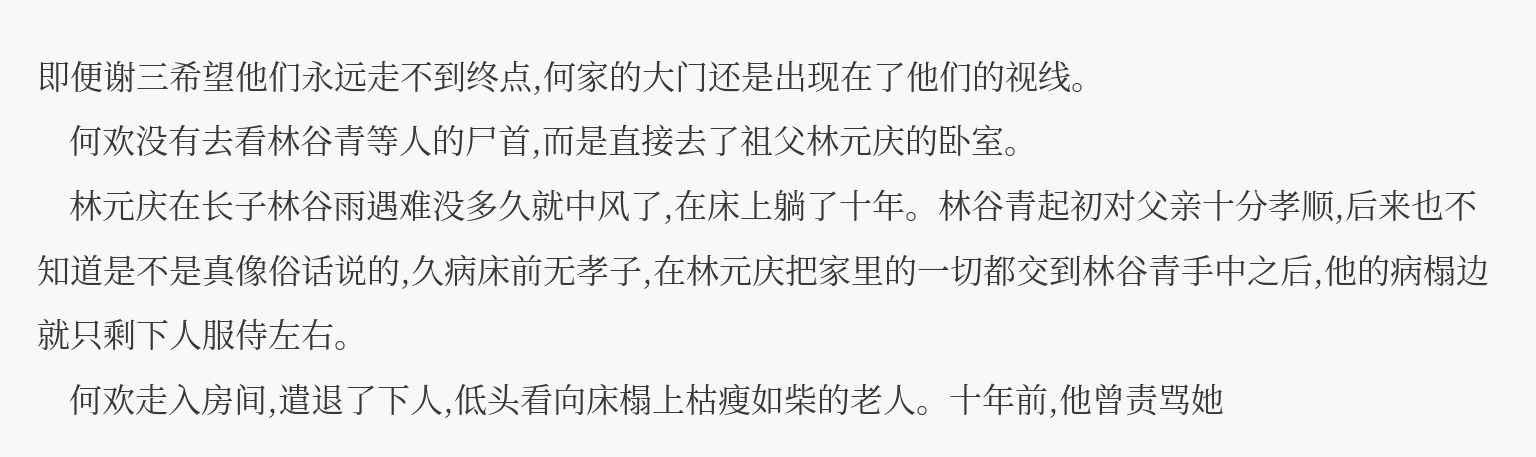即便谢三希望他们永远走不到终点,何家的大门还是出现在了他们的视线。
    何欢没有去看林谷青等人的尸首,而是直接去了祖父林元庆的卧室。
    林元庆在长子林谷雨遇难没多久就中风了,在床上躺了十年。林谷青起初对父亲十分孝顺,后来也不知道是不是真像俗话说的,久病床前无孝子,在林元庆把家里的一切都交到林谷青手中之后,他的病榻边就只剩下人服侍左右。
    何欢走入房间,遣退了下人,低头看向床榻上枯瘦如柴的老人。十年前,他曾责骂她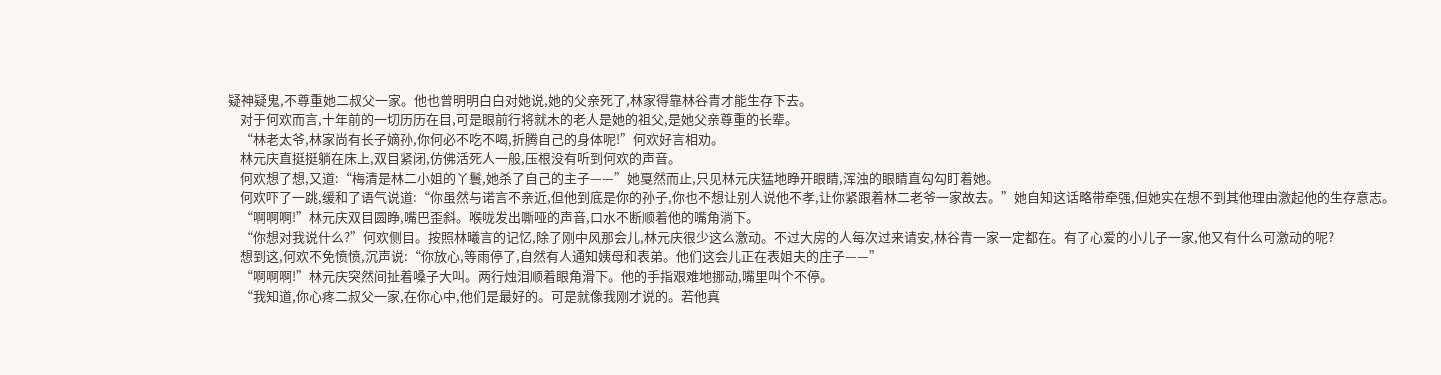疑神疑鬼,不尊重她二叔父一家。他也曾明明白白对她说,她的父亲死了,林家得靠林谷青才能生存下去。
    对于何欢而言,十年前的一切历历在目,可是眼前行将就木的老人是她的祖父,是她父亲尊重的长辈。
    “林老太爷,林家尚有长子嫡孙,你何必不吃不喝,折腾自己的身体呢!”何欢好言相劝。
    林元庆直挺挺躺在床上,双目紧闭,仿佛活死人一般,压根没有听到何欢的声音。
    何欢想了想,又道:“梅清是林二小姐的丫鬟,她杀了自己的主子——”她戛然而止,只见林元庆猛地睁开眼睛,浑浊的眼睛直勾勾盯着她。
    何欢吓了一跳,缓和了语气说道:“你虽然与诺言不亲近,但他到底是你的孙子,你也不想让别人说他不孝,让你紧跟着林二老爷一家故去。”她自知这话略带牵强,但她实在想不到其他理由激起他的生存意志。
    “啊啊啊!”林元庆双目圆睁,嘴巴歪斜。喉咙发出嘶哑的声音,口水不断顺着他的嘴角淌下。
    “你想对我说什么?”何欢侧目。按照林曦言的记忆,除了刚中风那会儿,林元庆很少这么激动。不过大房的人每次过来请安,林谷青一家一定都在。有了心爱的小儿子一家,他又有什么可激动的呢?
    想到这,何欢不免愤愤,沉声说:“你放心,等雨停了,自然有人通知姨母和表弟。他们这会儿正在表姐夫的庄子——”
    “啊啊啊!”林元庆突然间扯着嗓子大叫。两行烛泪顺着眼角滑下。他的手指艰难地挪动,嘴里叫个不停。
    “我知道,你心疼二叔父一家,在你心中,他们是最好的。可是就像我刚才说的。若他真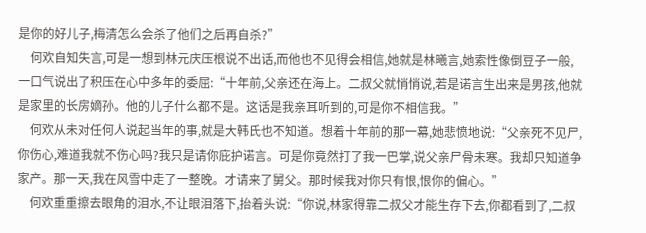是你的好儿子,梅清怎么会杀了他们之后再自杀?”
    何欢自知失言,可是一想到林元庆压根说不出话,而他也不见得会相信,她就是林曦言,她索性像倒豆子一般,一口气说出了积压在心中多年的委屈:“十年前,父亲还在海上。二叔父就悄悄说,若是诺言生出来是男孩,他就是家里的长房嫡孙。他的儿子什么都不是。这话是我亲耳听到的,可是你不相信我。”
    何欢从未对任何人说起当年的事,就是大韩氏也不知道。想着十年前的那一幕,她悲愤地说:“父亲死不见尸,你伤心,难道我就不伤心吗?我只是请你庇护诺言。可是你竟然打了我一巴掌,说父亲尸骨未寒。我却只知道争家产。那一天,我在风雪中走了一整晚。才请来了舅父。那时候我对你只有恨,恨你的偏心。”
    何欢重重擦去眼角的泪水,不让眼泪落下,抬着头说:“你说,林家得靠二叔父才能生存下去,你都看到了,二叔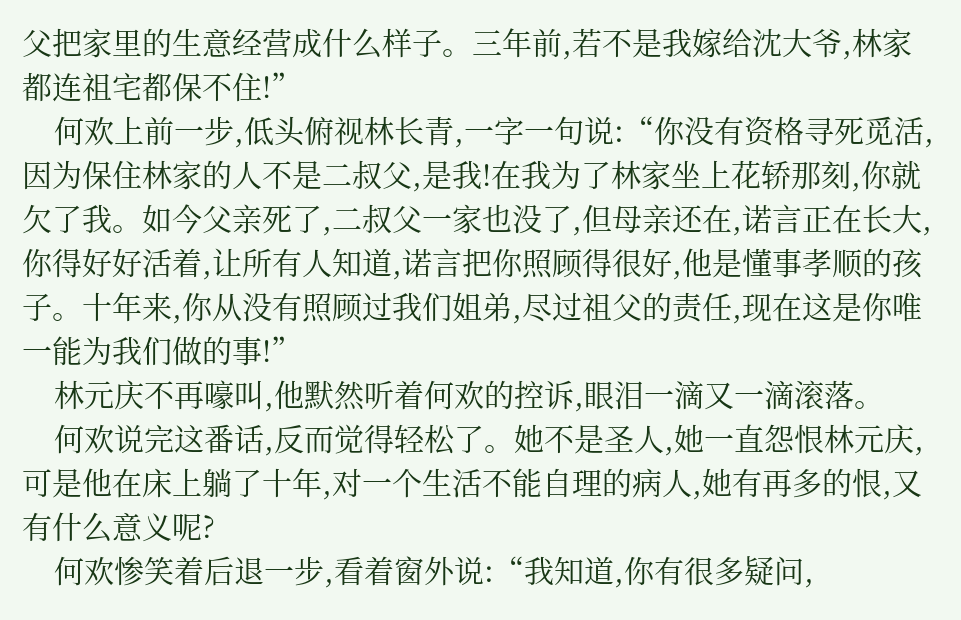父把家里的生意经营成什么样子。三年前,若不是我嫁给沈大爷,林家都连祖宅都保不住!”
    何欢上前一步,低头俯视林长青,一字一句说:“你没有资格寻死觅活,因为保住林家的人不是二叔父,是我!在我为了林家坐上花轿那刻,你就欠了我。如今父亲死了,二叔父一家也没了,但母亲还在,诺言正在长大,你得好好活着,让所有人知道,诺言把你照顾得很好,他是懂事孝顺的孩子。十年来,你从没有照顾过我们姐弟,尽过祖父的责任,现在这是你唯一能为我们做的事!”
    林元庆不再嚎叫,他默然听着何欢的控诉,眼泪一滴又一滴滚落。
    何欢说完这番话,反而觉得轻松了。她不是圣人,她一直怨恨林元庆,可是他在床上躺了十年,对一个生活不能自理的病人,她有再多的恨,又有什么意义呢?
    何欢惨笑着后退一步,看着窗外说:“我知道,你有很多疑问,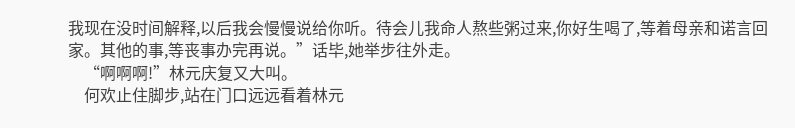我现在没时间解释,以后我会慢慢说给你听。待会儿我命人熬些粥过来,你好生喝了,等着母亲和诺言回家。其他的事,等丧事办完再说。”话毕,她举步往外走。
    “啊啊啊!”林元庆复又大叫。
    何欢止住脚步,站在门口远远看着林元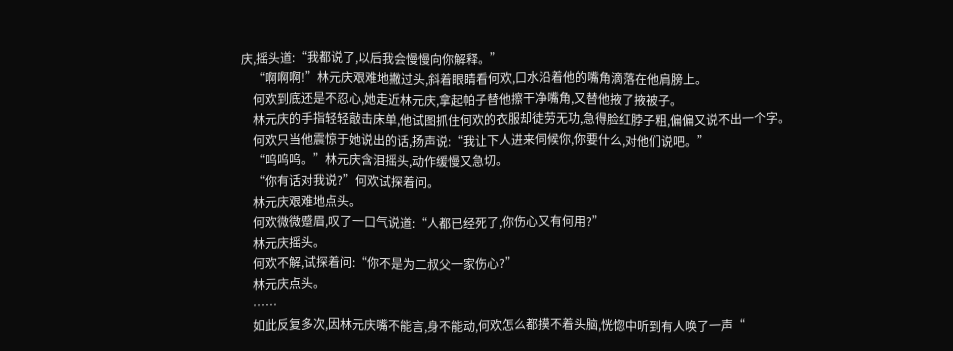庆,摇头道:“我都说了,以后我会慢慢向你解释。”
    “啊啊啊!”林元庆艰难地撇过头,斜着眼睛看何欢,口水沿着他的嘴角滴落在他肩膀上。
    何欢到底还是不忍心,她走近林元庆,拿起帕子替他擦干净嘴角,又替他掖了掖被子。
    林元庆的手指轻轻敲击床单,他试图抓住何欢的衣服却徒劳无功,急得脸红脖子粗,偏偏又说不出一个字。
    何欢只当他震惊于她说出的话,扬声说:“我让下人进来伺候你,你要什么,对他们说吧。”
    “呜呜呜。”林元庆含泪摇头,动作缓慢又急切。
    “你有话对我说?”何欢试探着问。
    林元庆艰难地点头。
    何欢微微蹙眉,叹了一口气说道:“人都已经死了,你伤心又有何用?”
    林元庆摇头。
    何欢不解,试探着问:“你不是为二叔父一家伤心?”
    林元庆点头。
    ……
    如此反复多次,因林元庆嘴不能言,身不能动,何欢怎么都摸不着头脑,恍惚中听到有人唤了一声“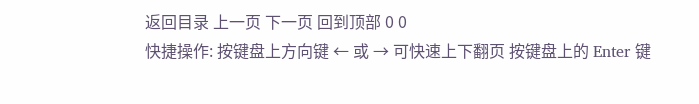返回目录 上一页 下一页 回到顶部 0 0
快捷操作: 按键盘上方向键 ← 或 → 可快速上下翻页 按键盘上的 Enter 键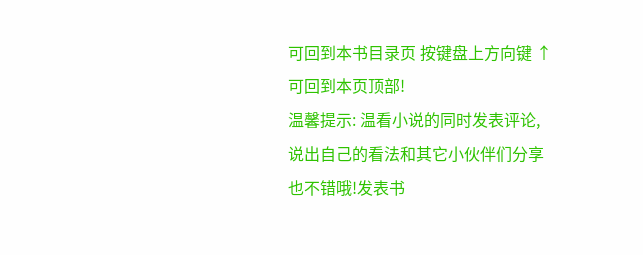可回到本书目录页 按键盘上方向键 ↑ 可回到本页顶部!
温馨提示: 温看小说的同时发表评论,说出自己的看法和其它小伙伴们分享也不错哦!发表书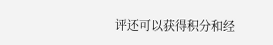评还可以获得积分和经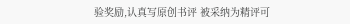验奖励,认真写原创书评 被采纳为精评可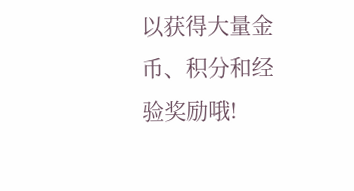以获得大量金币、积分和经验奖励哦!